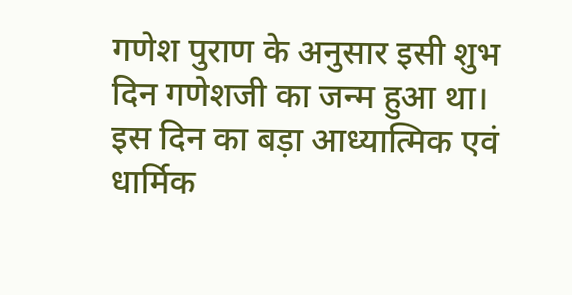गणेश पुराण के अनुसार इसी शुभ दिन गणेशजी का जन्म हुआ था। इस दिन का बड़ा आध्यात्मिक एवं धार्मिक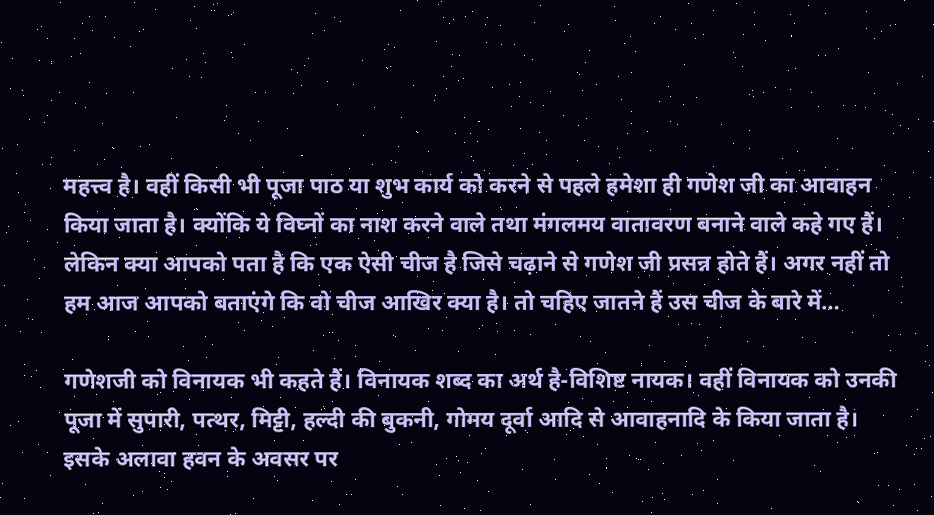महत्त्व है। वहीं किसी भी पूजा पाठ या शुभ कार्य को करने से पहले हमेशा ही गणेश जी का आवाहन किया जाता है। क्योंकि ये विघ्नों का नाश करने वाले तथा मंगलमय वातावरण बनाने वाले कहे गए हैं। लेकिन क्या आपको पता है कि एक ऐसी चीज है जिसे चढ़ाने से गणेश जी प्रसन्न होते हैं। अगर नहीं तो हम आज आपको बताएंगे कि वो चीज आखिर क्या है। तो चहिए जातने हैं उस चीज के बारे में…

गणेशजी को विनायक भी कहते हैं। विनायक शब्द का अर्थ है-विशिष्ट नायक। वहीं विनायक को उनकी पूजा में सुपारी, पत्थर, मिट्टी, हल्दी की बुकनी, गोमय दूर्वा आदि से आवाहनादि के किया जाता है। इसके अलावा हवन के अवसर पर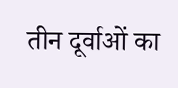तीन दूर्वाओं का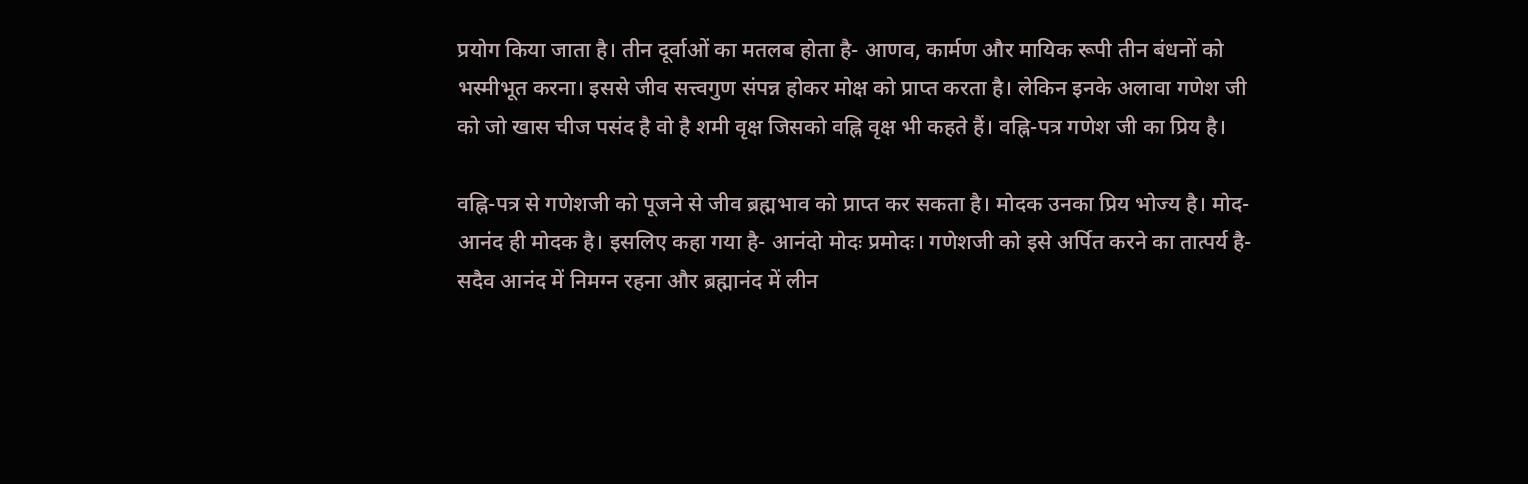प्रयोग किया जाता है। तीन दूर्वाओं का मतलब होता है- आणव, कार्मण और मायिक रूपी तीन बंधनों को भस्मीभूत करना। इससे जीव सत्त्वगुण संपन्न होकर मोक्ष को प्राप्त करता है। लेकिन इनके अलावा गणेश जी को जो खास चीज पसंद है वो है शमी वृक्ष जिसको वह्नि वृक्ष भी कहते हैं। वह्नि-पत्र गणेश जी का प्रिय है।

वह्नि-पत्र से गणेशजी को पूजने से जीव ब्रह्मभाव को प्राप्त कर सकता है। मोदक उनका प्रिय भोज्य है। मोद-आनंद ही मोदक है। इसलिए कहा गया है- आनंदो मोदः प्रमोदः। गणेशजी को इसे अर्पित करने का तात्पर्य है- सदैव आनंद में निमग्न रहना और ब्रह्मानंद में लीन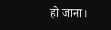हो जाना।